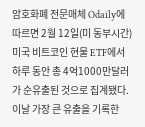암호화폐 전문매체 Odaily에 따르면 2월 12일(미 동부시간) 미국 비트코인 현물 ETF에서 하루 동안 총 4억1000만달러가 순유출된 것으로 집계됐다.
이날 가장 큰 유출을 기록한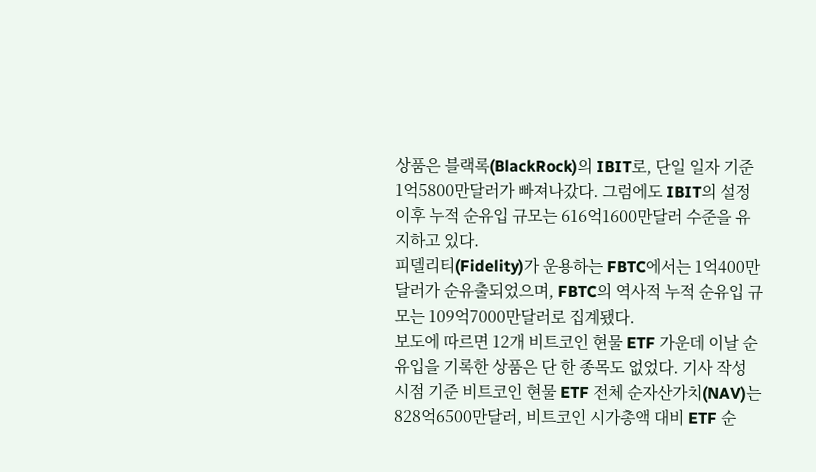상품은 블랙록(BlackRock)의 IBIT로, 단일 일자 기준 1억5800만달러가 빠져나갔다. 그럼에도 IBIT의 설정 이후 누적 순유입 규모는 616억1600만달러 수준을 유지하고 있다.
피델리티(Fidelity)가 운용하는 FBTC에서는 1억400만달러가 순유출되었으며, FBTC의 역사적 누적 순유입 규모는 109억7000만달러로 집계됐다.
보도에 따르면 12개 비트코인 현물 ETF 가운데 이날 순유입을 기록한 상품은 단 한 종목도 없었다. 기사 작성 시점 기준 비트코인 현물 ETF 전체 순자산가치(NAV)는 828억6500만달러, 비트코인 시가총액 대비 ETF 순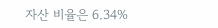자산 비율은 6.34%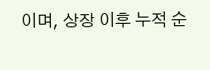이며, 상장 이후 누적 순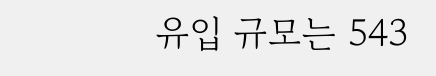유입 규모는 543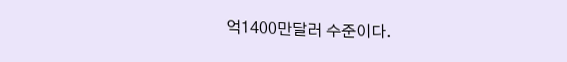억1400만달러 수준이다.